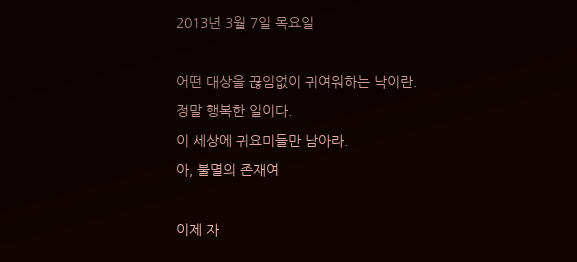2013년 3월 7일 목요일

어떤 대상을 끊임없이 귀여워하는 낙이란.
정말 행복한 일이다.
이 세상에 귀요미들만 남아라.
아, 불멸의 존재여

이제 자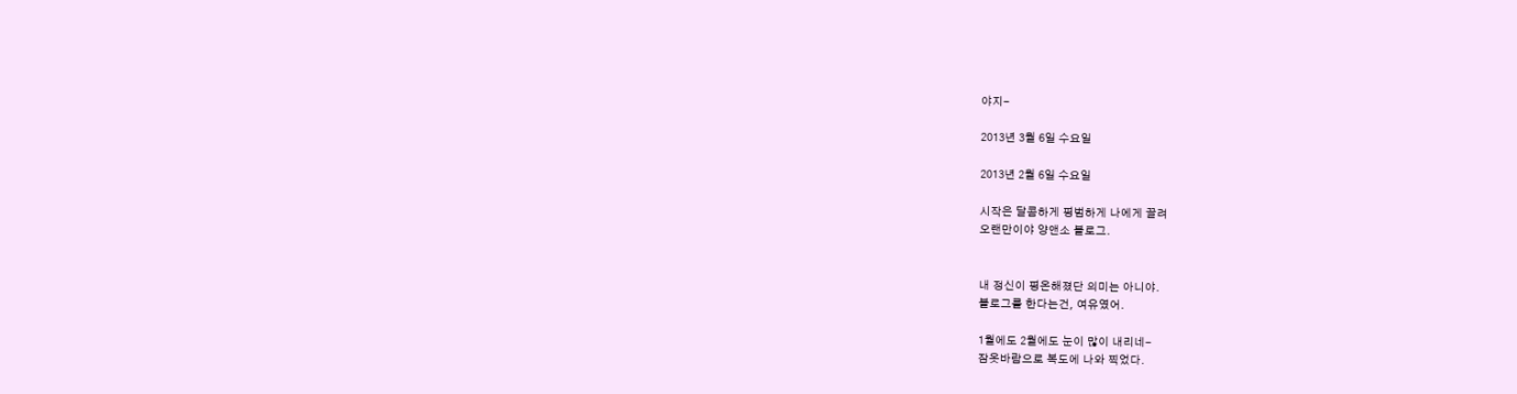야지-

2013년 3월 6일 수요일

2013년 2월 6일 수요일

시작은 달콤하게 평범하게 나에게 끌려
오랜만이야 양앤소 블로그.


내 정신이 평온해졌단 의미는 아니야.
블로그를 한다는건, 여유였어.

1월에도 2월에도 눈이 많이 내리네-
잠옷바람으로 복도에 나와 찍었다.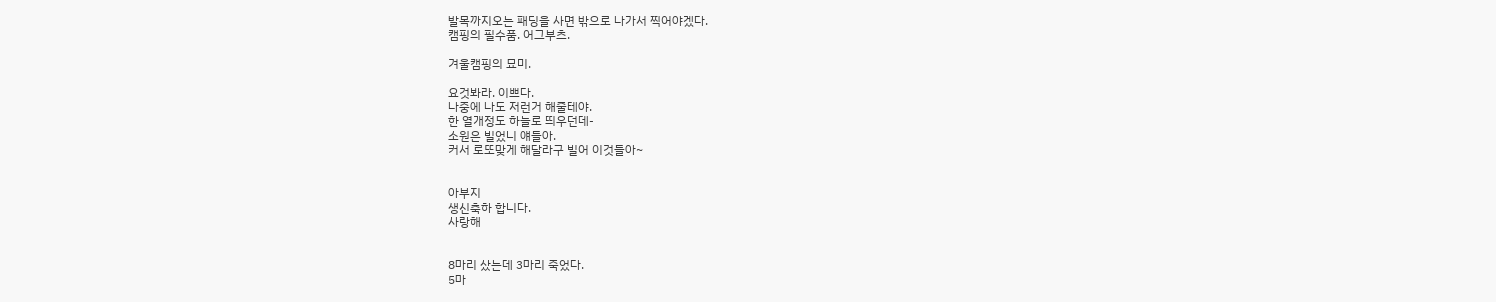발목까지오는 패딩을 사면 밖으로 나가서 찍어야겠다.
캠핑의 필수품. 어그부츠.

겨울캠핑의 묘미.

요것봐라. 이쁘다.
나중에 나도 저런거 해줄테야.
한 열개정도 하늘로 띄우던데-
소원은 빌었니 얘들아.
커서 로또맞게 해달라구 빌어 이것들아~


아부지
생신축하 합니다.
사랑해


8마리 샀는데 3마리 죽었다.
5마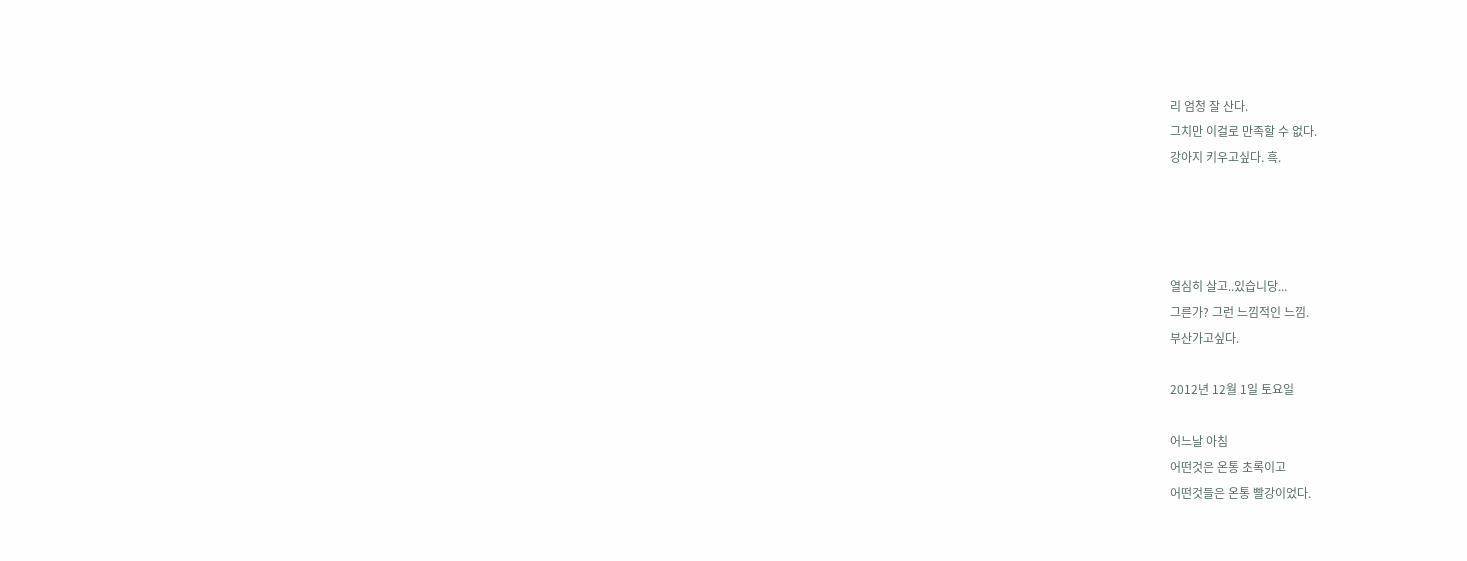리 엄청 잘 산다.
그치만 이걸로 만족할 수 없다.
강아지 키우고싶다. 흑.




열심히 살고..있습니당...
그른가? 그런 느낌적인 느낌.
부산가고싶다.

2012년 12월 1일 토요일

어느날 아침
어떤것은 온통 초록이고
어떤것들은 온통 빨강이었다.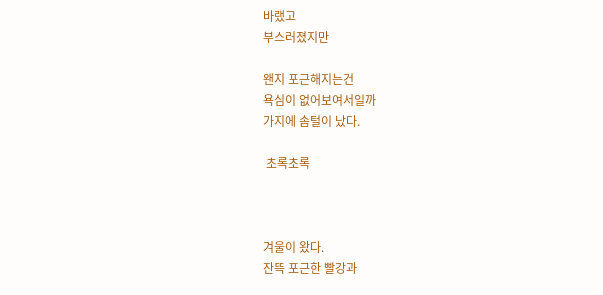바랬고
부스러졌지만

왠지 포근해지는건
욕심이 없어보여서일까
가지에 솜털이 났다.

 초록초록



겨울이 왔다.
잔뜩 포근한 빨강과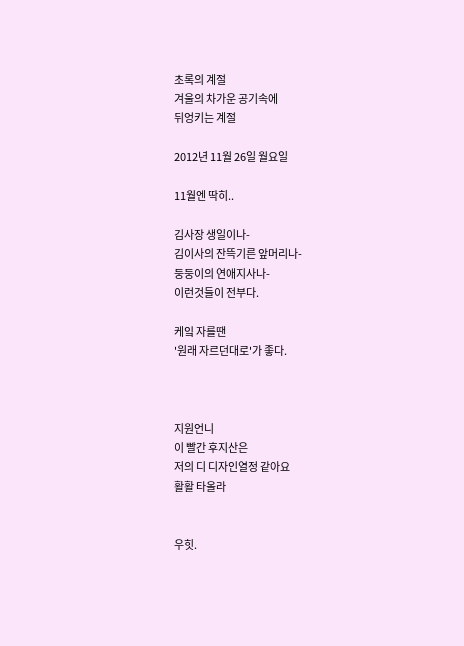초록의 계절
겨울의 차가운 공기속에
뒤엉키는 계절

2012년 11월 26일 월요일

11월엔 딱히..

김사장 생일이나-
김이사의 잔뜩기른 앞머리나-
둥둥이의 연애지사나-
이런것들이 전부다.

케잌 자를땐
'원래 자르던대로'가 좋다.



지원언니
이 빨간 후지산은
저의 디 디자인열정 같아요
활활 타올라


우힛.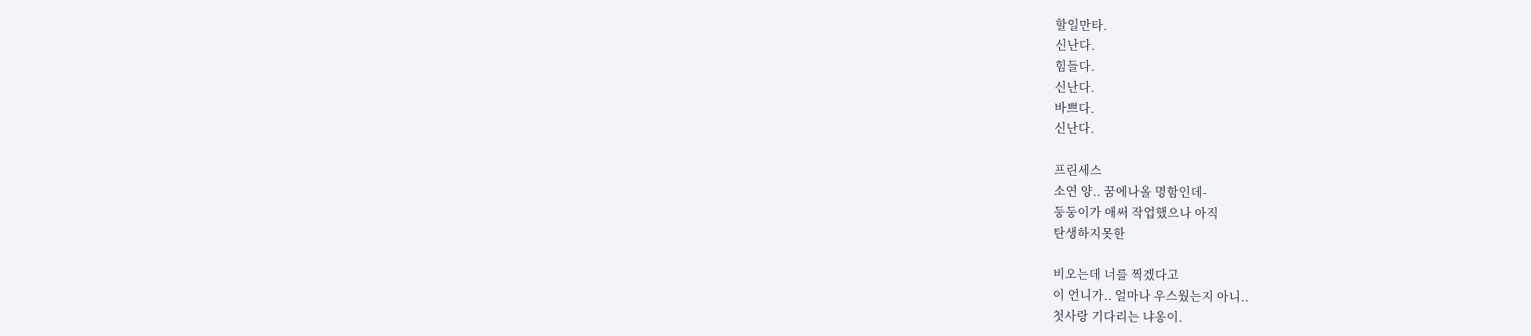할일만타.
신난다.
힘들다.
신난다.
바쁘다.
신난다.

프린세스
소연 양.. 꿈에나올 명함인데-
둥둥이가 애써 작업했으나 아직
탄생하지못한

비오는데 너를 찍겠다고
이 언니가.. 얼마나 우스웠는지 아니..
첫사랑 기다리는 냐옹이.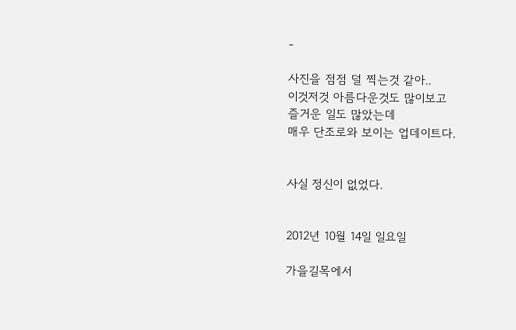-

사진을 점점 덜 찍는것 같아..
이것저것 아름다운것도 많이보고
즐거운 일도 많았는데
매우 단조로와 보이는 업데이트다.


사실 정신이 없었다.


2012년 10월 14일 일요일

가을길목에서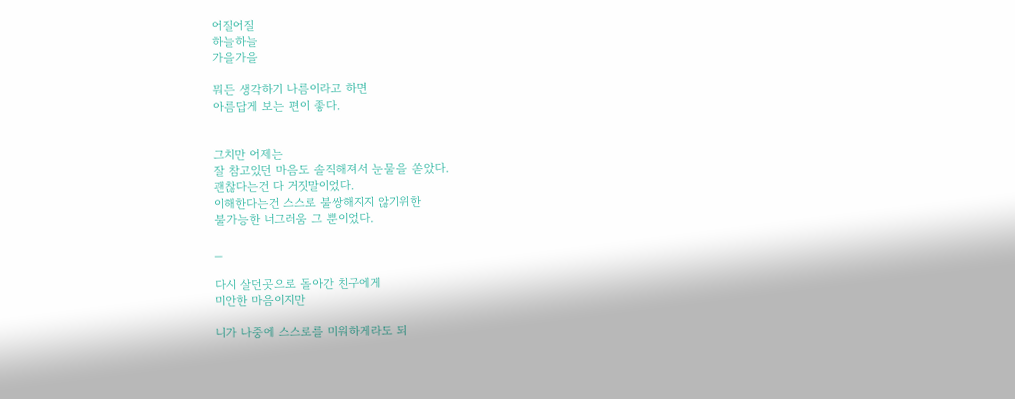어질어질
하늘하늘
가을가을

뭐든 생각하기 나름이라고 하면
아름답게 보는 편이 좋다.


그치만 어제는
잘 참고있던 마음도 솔직해져서 눈물을 쏟았다.
괜찮다는건 다 거짓말이었다.
이해한다는건 스스로 불쌍해지지 않기위한
불가능한 너그러움 그 뿐이었다.

_

다시 살던곳으로 돌아간 친구에게
미안한 마음이지만

니가 나중에 스스로를 미워하게라도 되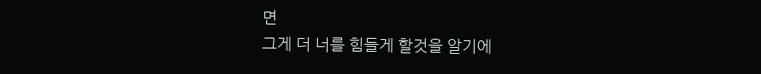면
그게 더 너를 힘들게 할것을 알기에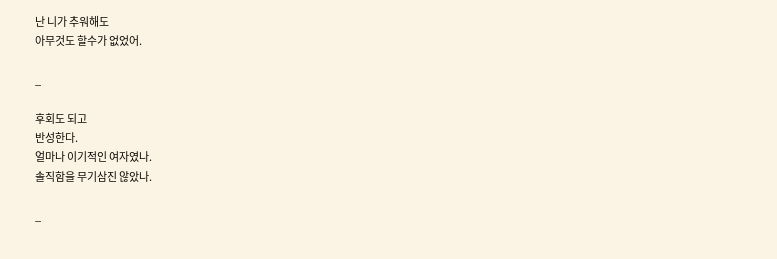난 니가 추워해도
아무것도 할수가 없었어.

_

후회도 되고
반성한다.
얼마나 이기적인 여자였나.
솔직함을 무기삼진 않았나.

_